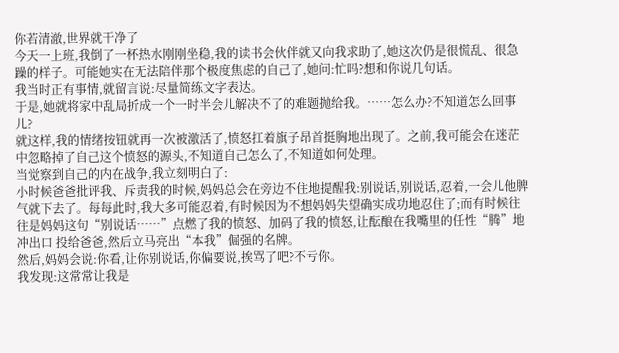你若清澈,世界就干净了
今天一上班,我倒了一杯热水刚刚坐稳,我的读书会伙伴就又向我求助了,她这次仍是很慌乱、很急躁的样子。可能她实在无法陪伴那个极度焦虑的自己了,她问:忙吗?想和你说几句话。
我当时正有事情,就留言说:尽量简练文字表达。
于是,她就将家中乱局折成一个一时半会儿解决不了的难题抛给我。……怎么办?不知道怎么回事儿?
就这样,我的情绪按钮就再一次被激活了,愤怒扛着旗子昂首挺胸地出现了。之前,我可能会在迷茫中忽略掉了自己这个愤怒的源头,不知道自己怎么了,不知道如何处理。
当觉察到自己的内在战争,我立刻明白了:
小时候爸爸批评我、斥责我的时候,妈妈总会在旁边不住地提醒我:别说话,别说话,忍着,一会儿他脾气就下去了。每每此时,我大多可能忍着,有时候因为不想妈妈失望确实成功地忍住了;而有时候往往是妈妈这句“别说话……”点燃了我的愤怒、加码了我的愤怒,让酝酿在我嘴里的任性“腾”地冲出口 投给爸爸,然后立马亮出“本我”倔强的名牌。
然后,妈妈会说:你看,让你别说话,你偏要说,挨骂了吧?不亏你。
我发现:这常常让我是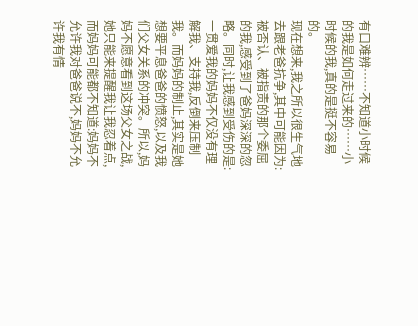有口难辨……不知道小时候的我是如何走过来的……小时候的我,真的是挺不容易的。
现在想来,我之所以很生气地去跟老爸抗争,其中可能因为:被否认、被指责的那个委屈的我,感受到了爸妈深深的忽略。同时,让我感到受伤的是:一贯爱我的妈妈不仅没有理解我、支持我,反倒来压制我。而妈妈的制止,其实是她想要平息爸爸的愤怒,以及我们父女关系的冲突。所以,妈妈不愿意看到这场父女之战,她只能来提醒我让我忍着点,而妈妈可能都不知道:妈妈不允许我对爸爸说不,妈妈不允许我有情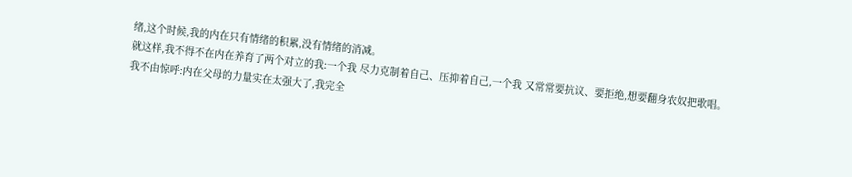绪,这个时候,我的内在只有情绪的积累,没有情绪的消减。
就这样,我不得不在内在养育了两个对立的我:一个我 尽力克制着自己、压抑着自己,一个我 又常常要抗议、要拒绝,想要翻身农奴把歌唱。
我不由惊呼:内在父母的力量实在太强大了,我完全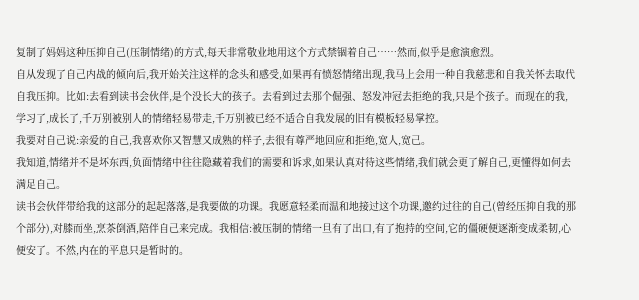复制了妈妈这种压抑自己(压制情绪)的方式,每天非常敬业地用这个方式禁锢着自己……然而,似乎是愈演愈烈。
自从发现了自己内战的倾向后,我开始关注这样的念头和感受,如果再有愤怒情绪出现,我马上会用一种自我慈悲和自我关怀去取代自我压抑。比如:去看到读书会伙伴,是个没长大的孩子。去看到过去那个倔强、怒发冲冠去拒绝的我,只是个孩子。而现在的我,学习了,成长了,千万别被别人的情绪轻易带走,千万别被已经不适合自我发展的旧有模板轻易掌控。
我要对自己说:亲爱的自己,我喜欢你又智慧又成熟的样子,去很有尊严地回应和拒绝,宽人,宽己。
我知道,情绪并不是坏东西,负面情绪中往往隐藏着我们的需要和诉求,如果认真对待这些情绪,我们就会更了解自己,更懂得如何去满足自己。
读书会伙伴带给我的这部分的起起落落,是我要做的功课。我愿意轻柔而温和地接过这个功课,邀约过往的自己(曾经压抑自我的那个部分),对膝而坐,烹茶倒酒,陪伴自己来完成。我相信:被压制的情绪一旦有了出口,有了抱持的空间,它的僵硬便逐渐变成柔韧,心便安了。不然,内在的平息只是暂时的。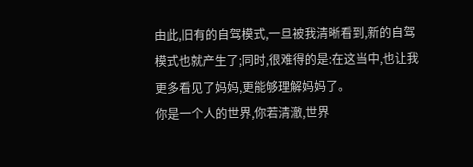由此,旧有的自驾模式,一旦被我清晰看到,新的自驾模式也就产生了;同时,很难得的是:在这当中,也让我更多看见了妈妈,更能够理解妈妈了。
你是一个人的世界,你若清澈,世界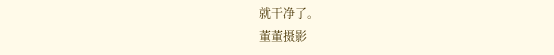就干净了。
董董摄影